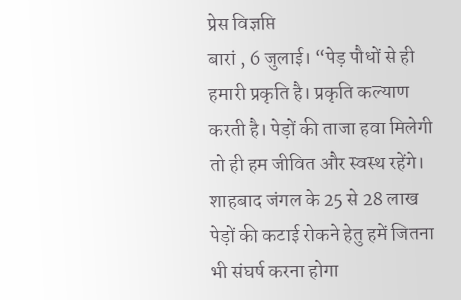प्रेस विज्ञप्ति
बारां , 6 जुलाई। “पेड़ पौधों से ही हमारी प्रकृति है। प्रकृति कल्याण करती है। पेड़ों की ताजा हवा मिलेगी तो ही हम जीवित और स्वस्थ रहेंगे।
शाहबाद जंगल के 25 से 28 लाख पेड़ों की कटाई रोकने हेतु हमें जितना भी संघर्ष करना होगा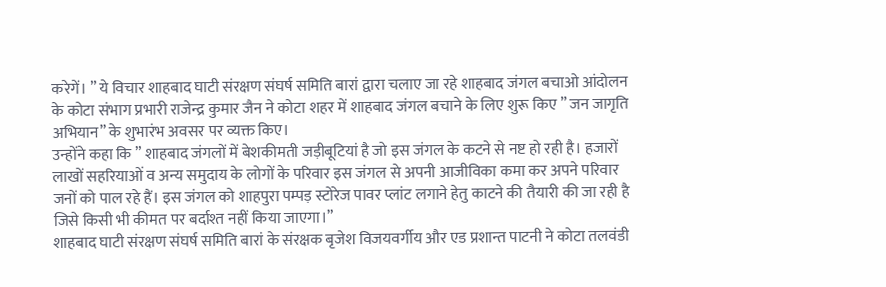करेगें। ” ये विचार शाहबाद घाटी संरक्षण संघर्ष समिति बारां द्वारा चलाए जा रहे शाहबाद जंगल बचाओ आंदोलन के कोटा संभाग प्रभारी राजेन्द्र कुमार जैन ने कोटा शहर में शाहबाद जंगल बचाने के लिए शुरू किए ” जन जागृति अभियान” के शुभारंभ अवसर पर व्यक्त किए।
उन्होंने कहा कि ” शाहबाद जंगलों में बेशकीमती जड़ीबूटियां है जो इस जंगल के कटने से नष्ट हो रही है। हजारों लाखों सहरियाओं व अन्य समुदाय के लोगों के परिवार इस जंगल से अपनी आजीविका कमा कर अपने परिवार जनों को पाल रहे हैं। इस जंगल को शाहपुरा पम्पड़ स्टोरेज पावर प्लांट लगाने हेतु काटने की तैयारी की जा रही है जिसे किसी भी कीमत पर बर्दाश्त नहीं किया जाएगा।”
शाहबाद घाटी संरक्षण संघर्ष समिति बारां के संरक्षक बृजेश विजयवर्गीय और एड प्रशान्त पाटनी ने कोटा तलवंडी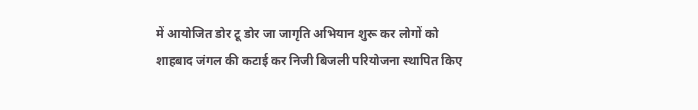में आयोजित डोर टू डोर जा जागृति अभियान शुरू कर लोगों को शाहबाद जंगल की कटाई कर निजी बिजली परियोजना स्थापित किए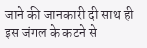जाने की जानकारी दी साथ ही इस जंगल के कटने से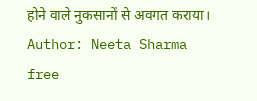होने वाले नुकसानों से अवगत कराया।
Author: Neeta Sharma
free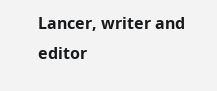Lancer, writer and editor